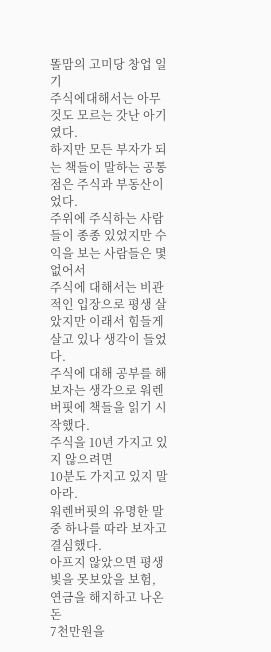똘맘의 고미당 창업 일기
주식에대해서는 아무것도 모르는 갓난 아기였다.
하지만 모든 부자가 되는 책들이 말하는 공통점은 주식과 부동산이었다.
주위에 주식하는 사람들이 종종 있었지만 수익을 보는 사람들은 몇 없어서
주식에 대해서는 비관적인 입장으로 평생 살았지만 이래서 힘들게 살고 있나 생각이 들었다.
주식에 대해 공부를 해보자는 생각으로 워렌버핏에 책들을 읽기 시작했다.
주식을 10년 가지고 있지 않으려면
10분도 가지고 있지 말아라.
워렌버핏의 유명한 말 중 하나를 따라 보자고 결심했다.
아프지 않았으면 평생 빛을 못보았을 보험, 연금을 해지하고 나온 돈
7천만원을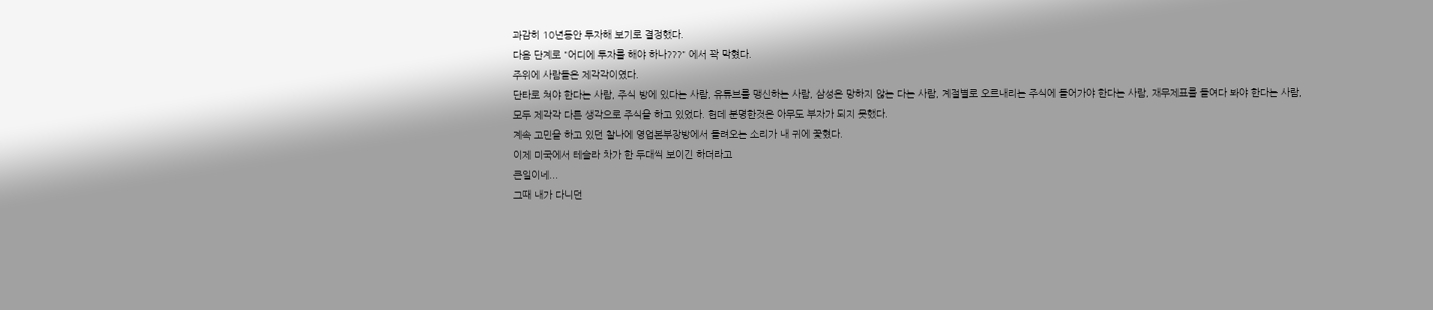과감히 10년동안 투자해 보기로 결정했다.
다음 단계로 "어디에 투자를 해야 하나???" 에서 꽉 막혔다.
주위에 사람들은 제각각이였다.
단타로 쳐야 한다는 사람, 주식 방에 있다는 사람, 유튜브를 맹신하는 사람, 삼성은 망하지 않는 다는 사람, 계절별로 오르내리는 주식에 들어가야 한다는 사람, 재무제표를 들여다 봐야 한다는 사람,
모두 제각각 다른 생각으로 주식을 하고 있었다. 헌데 분명한것은 아무도 부자가 되지 못했다.
계속 고민을 하고 있던 찰나에 영업본부장방에서 들려오는 소리가 내 귀에 꽃혔다.
이제 미국에서 테슬라 차가 한 두대씩 보이긴 하더라고
큰일이네...
그때 내가 다니던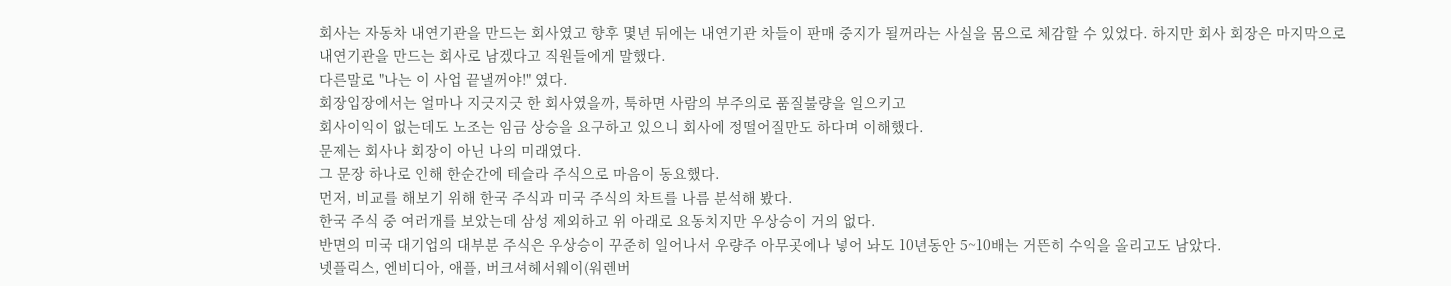회사는 자동차 내연기관을 만드는 회사였고 향후 몇년 뒤에는 내연기관 차들이 판매 중지가 될꺼라는 사실을 몸으로 체감할 수 있었다. 하지만 회사 회장은 마지막으로 내연기관을 만드는 회사로 남겠다고 직원들에게 말했다.
다른말로 "나는 이 사업 끝낼꺼야!" 였다.
회장입장에서는 얼마나 지긋지긋 한 회사였을까, 툭하면 사람의 부주의로 품질불량을 일으키고
회사이익이 없는데도 노조는 임금 상승을 요구하고 있으니 회사에 정떨어질만도 하다며 이해했다.
문제는 회사나 회장이 아닌 나의 미래였다.
그 문장 하나로 인해 한순간에 테슬라 주식으로 마음이 동요했다.
먼저, 비교를 해보기 위해 한국 주식과 미국 주식의 차트를 나름 분석해 봤다.
한국 주식 중 여러개를 보았는데 삼성 제외하고 위 아래로 요동치지만 우상승이 거의 없다.
반면의 미국 대기업의 대부분 주식은 우상승이 꾸준히 일어나서 우량주 아무곳에나 넣어 놔도 10년동안 5~10배는 거뜬히 수익을 올리고도 남았다.
넷플릭스, 엔비디아, 애플, 버크셔헤서웨이(워렌버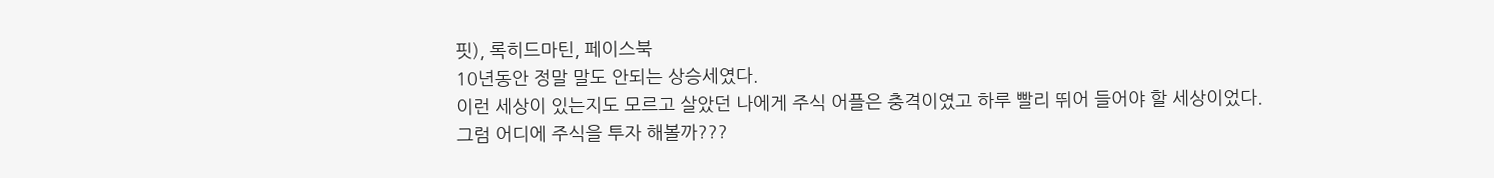핏), 록히드마틴, 페이스북
10년동안 정말 말도 안되는 상승세였다.
이런 세상이 있는지도 모르고 살았던 나에게 주식 어플은 충격이였고 하루 빨리 뛰어 들어야 할 세상이었다.
그럼 어디에 주식을 투자 해볼까???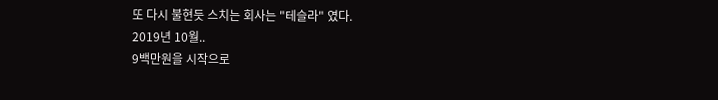또 다시 불현듯 스치는 회사는 "테슬라" 였다.
2019년 10월..
9백만원을 시작으로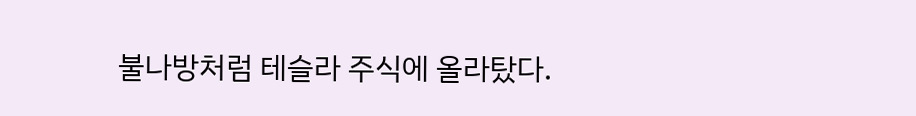불나방처럼 테슬라 주식에 올라탔다.